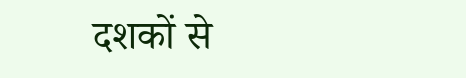दशकों से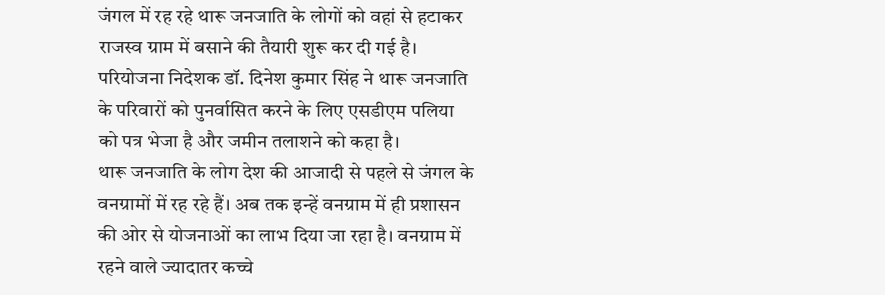जंगल में रह रहे थारू जनजाति के लोगों को वहां से हटाकर राजस्व ग्राम में बसाने की तैयारी शुरू कर दी गई है। परियोजना निदेशक डॉ. दिनेश कुमार सिंह ने थारू जनजाति के परिवारों को पुनर्वासित करने के लिए एसडीएम पलिया को पत्र भेजा है और जमीन तलाशने को कहा है।
थारू जनजाति के लोग देश की आजादी से पहले से जंगल के वनग्रामों में रह रहे हैं। अब तक इन्हें वनग्राम में ही प्रशासन की ओर से योजनाओं का लाभ दिया जा रहा है। वनग्राम में रहने वाले ज्यादातर कच्चे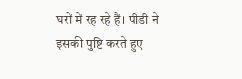घरों में रह रहे हैं। पीडी ने इसकी पुष्टि करते हुए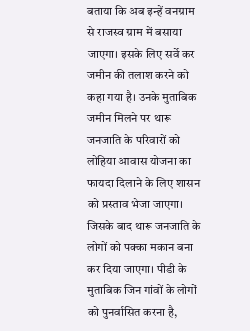बताया कि अब इन्हें वनग्राम से राजस्व ग्राम में बसाया जाएगा। इसके लिए सर्वे कर जमीन की तलाश करने को कहा गया है। उनके मुताबिक जमीन मिलने पर थारू जनजाति के परिवारों को लोहिया आवास योजना का फायदा दिलाने के लिए शासन को प्रस्ताव भेजा जाएगा। जिसके बाद थारू जनजाति के लोगों को पक्का मकान बना कर दिया जाएगा। पीडी के मुताबिक जिन गांवों के लोगों को पुनर्वासित करना है,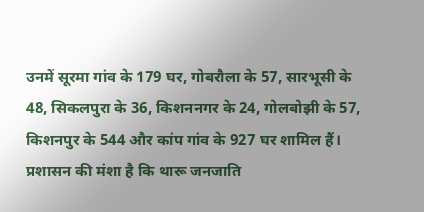उनमें सूरमा गांव के 179 घर, गोबरौला के 57, सारभूसी के 48, सिकलपुरा के 36, किशननगर के 24, गोलबोझी के 57, किशनपुर के 544 और कांप गांव के 927 घर शामिल हैं। प्रशासन की मंशा है कि थारू जनजाति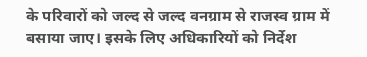के परिवारों को जल्द से जल्द वनग्राम से राजस्व ग्राम में बसाया जाए। इसके लिए अधिकारियों को निर्देश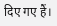दिए गए हैं।